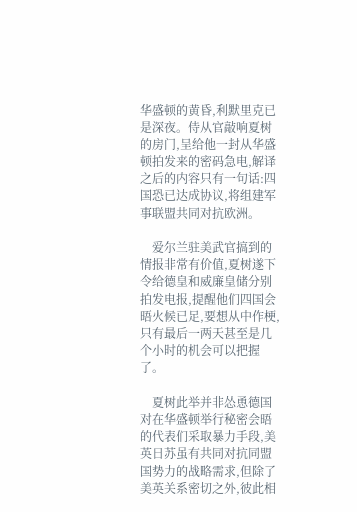华盛顿的黄昏,利默里克已是深夜。侍从官敲响夏树的房门,呈给他一封从华盛顿拍发来的密码急电,解译之后的内容只有一句话:四国恐已达成协议,将组建军事联盟共同对抗欧洲。

    爱尔兰驻美武官搞到的情报非常有价值,夏树遂下令给德皇和威廉皇储分别拍发电报,提醒他们四国会晤火候已足,要想从中作梗,只有最后一两天甚至是几个小时的机会可以把握了。

    夏树此举并非怂恿德国对在华盛顿举行秘密会晤的代表们采取暴力手段,美英日苏虽有共同对抗同盟国势力的战略需求,但除了美英关系密切之外,彼此相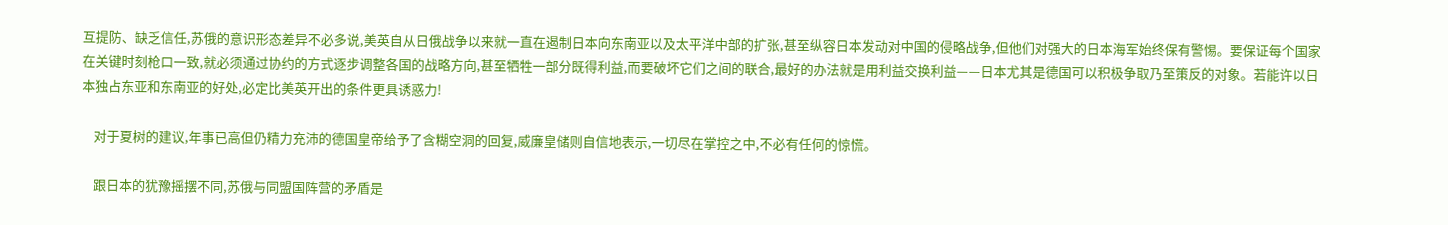互提防、缺乏信任,苏俄的意识形态差异不必多说,美英自从日俄战争以来就一直在遏制日本向东南亚以及太平洋中部的扩张,甚至纵容日本发动对中国的侵略战争,但他们对强大的日本海军始终保有警惕。要保证每个国家在关键时刻枪口一致,就必须通过协约的方式逐步调整各国的战略方向,甚至牺牲一部分既得利益,而要破坏它们之间的联合,最好的办法就是用利益交换利益——日本尤其是德国可以积极争取乃至策反的对象。若能许以日本独占东亚和东南亚的好处,必定比美英开出的条件更具诱惑力!

    对于夏树的建议,年事已高但仍精力充沛的德国皇帝给予了含糊空洞的回复,威廉皇储则自信地表示,一切尽在掌控之中,不必有任何的惊慌。

    跟日本的犹豫摇摆不同,苏俄与同盟国阵营的矛盾是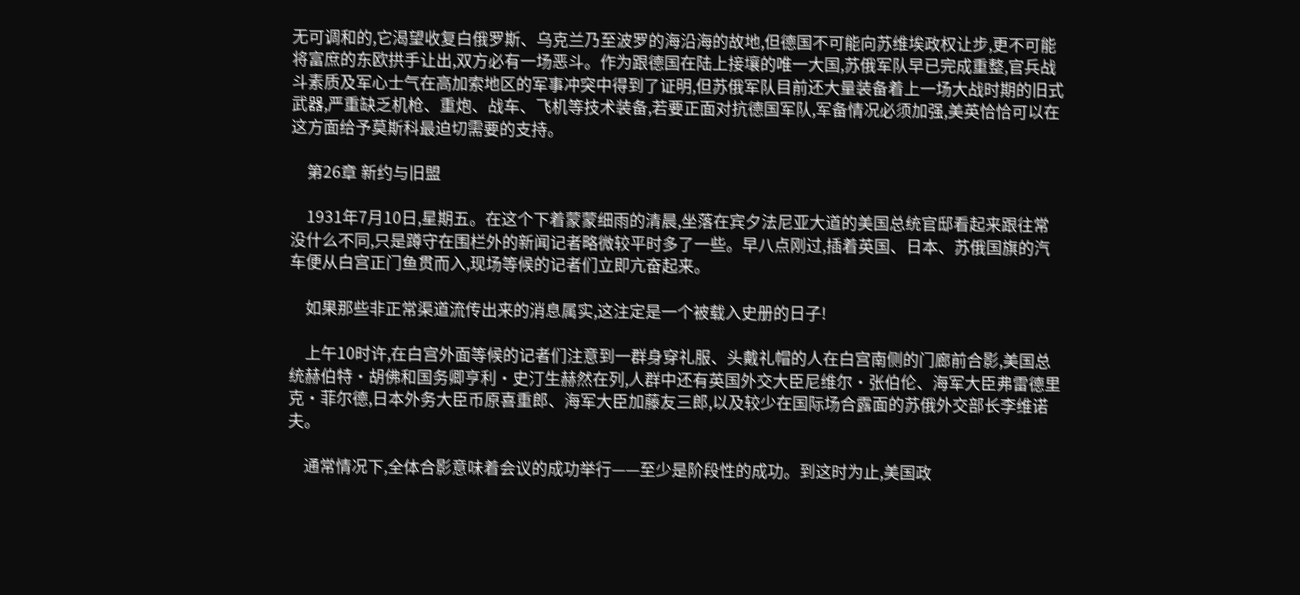无可调和的,它渴望收复白俄罗斯、乌克兰乃至波罗的海沿海的故地,但德国不可能向苏维埃政权让步,更不可能将富庶的东欧拱手让出,双方必有一场恶斗。作为跟德国在陆上接壤的唯一大国,苏俄军队早已完成重整,官兵战斗素质及军心士气在高加索地区的军事冲突中得到了证明,但苏俄军队目前还大量装备着上一场大战时期的旧式武器,严重缺乏机枪、重炮、战车、飞机等技术装备,若要正面对抗德国军队,军备情况必须加强,美英恰恰可以在这方面给予莫斯科最迫切需要的支持。

    第26章 新约与旧盟

    1931年7月10日,星期五。在这个下着蒙蒙细雨的清晨,坐落在宾夕法尼亚大道的美国总统官邸看起来跟往常没什么不同,只是蹲守在围栏外的新闻记者略微较平时多了一些。早八点刚过,插着英国、日本、苏俄国旗的汽车便从白宫正门鱼贯而入,现场等候的记者们立即亢奋起来。

    如果那些非正常渠道流传出来的消息属实,这注定是一个被载入史册的日子!

    上午10时许,在白宫外面等候的记者们注意到一群身穿礼服、头戴礼帽的人在白宫南侧的门廊前合影,美国总统赫伯特·胡佛和国务卿亨利·史汀生赫然在列,人群中还有英国外交大臣尼维尔·张伯伦、海军大臣弗雷德里克·菲尔德,日本外务大臣币原喜重郎、海军大臣加藤友三郎,以及较少在国际场合露面的苏俄外交部长李维诺夫。

    通常情况下,全体合影意味着会议的成功举行——至少是阶段性的成功。到这时为止,美国政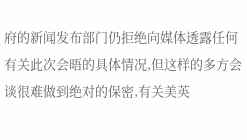府的新闻发布部门仍拒绝向媒体透露任何有关此次会晤的具体情况,但这样的多方会谈很难做到绝对的保密,有关美英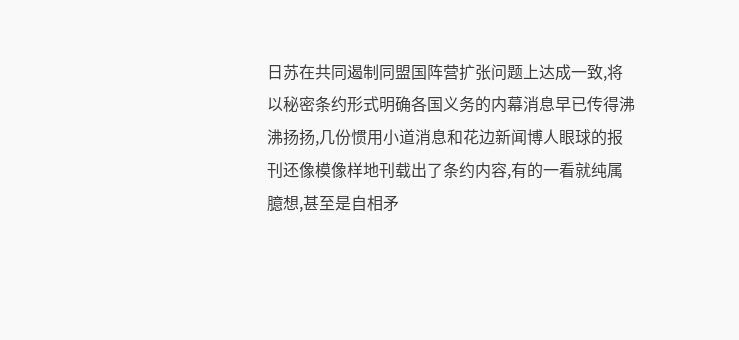日苏在共同遏制同盟国阵营扩张问题上达成一致,将以秘密条约形式明确各国义务的内幕消息早已传得沸沸扬扬,几份惯用小道消息和花边新闻博人眼球的报刊还像模像样地刊载出了条约内容,有的一看就纯属臆想,甚至是自相矛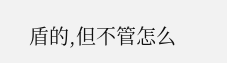盾的,但不管怎么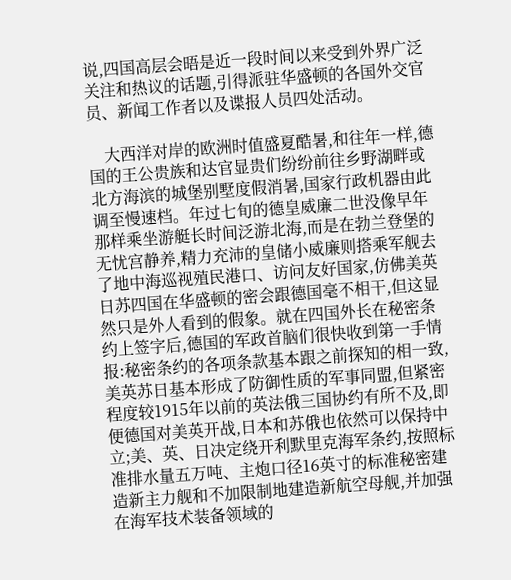说,四国高层会晤是近一段时间以来受到外界广泛关注和热议的话题,引得派驻华盛顿的各国外交官员、新闻工作者以及谍报人员四处活动。

    大西洋对岸的欧洲时值盛夏酷暑,和往年一样,德国的王公贵族和达官显贵们纷纷前往乡野湖畔或北方海滨的城堡别墅度假消暑,国家行政机器由此调至慢速档。年过七旬的德皇威廉二世没像早年那样乘坐游艇长时间泛游北海,而是在勃兰登堡的无忧宫静养,精力充沛的皇储小威廉则搭乘军舰去了地中海巡视殖民港口、访问友好国家,仿佛美英日苏四国在华盛顿的密会跟德国毫不相干,但这显然只是外人看到的假象。就在四国外长在秘密条约上签字后,德国的军政首脑们很快收到第一手情报:秘密条约的各项条款基本跟之前探知的相一致,美英苏日基本形成了防御性质的军事同盟,但紧密程度较1915年以前的英法俄三国协约有所不及,即便德国对美英开战,日本和苏俄也依然可以保持中立;美、英、日决定绕开利默里克海军条约,按照标准排水量五万吨、主炮口径16英寸的标准秘密建造新主力舰和不加限制地建造新航空母舰,并加强在海军技术装备领域的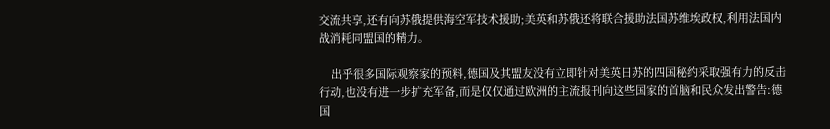交流共享,还有向苏俄提供海空军技术援助;美英和苏俄还将联合援助法国苏维埃政权,利用法国内战消耗同盟国的精力。

    出乎很多国际观察家的预料,德国及其盟友没有立即针对美英日苏的四国秘约采取强有力的反击行动,也没有进一步扩充军备,而是仅仅通过欧洲的主流报刊向这些国家的首脑和民众发出警告:德国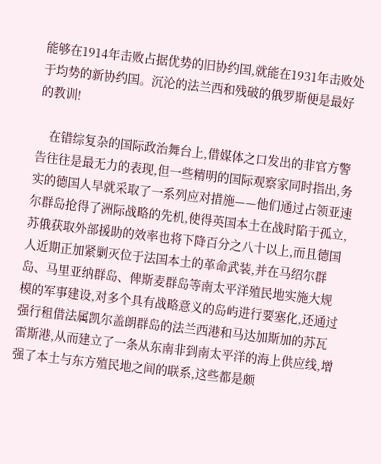能够在1914年击败占据优势的旧协约国,就能在1931年击败处于均势的新协约国。沉沦的法兰西和残破的俄罗斯便是最好的教训!

    在错综复杂的国际政治舞台上,借媒体之口发出的非官方警告往往是最无力的表现,但一些精明的国际观察家同时指出,务实的德国人早就采取了一系列应对措施——他们通过占领亚速尔群岛抢得了洲际战略的先机,使得英国本土在战时陷于孤立,苏俄获取外部援助的效率也将下降百分之八十以上,而且德国人近期正加紧剿灭位于法国本土的革命武装,并在马绍尔群岛、马里亚纳群岛、俾斯麦群岛等南太平洋殖民地实施大规模的军事建设,对多个具有战略意义的岛屿进行要塞化,还通过强行租借法属凯尔盖朗群岛的法兰西港和马达加斯加的苏瓦雷斯港,从而建立了一条从东南非到南太平洋的海上供应线,增强了本土与东方殖民地之间的联系,这些都是颇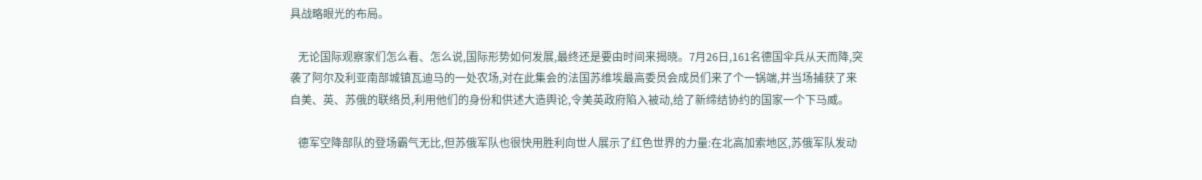具战略眼光的布局。

    无论国际观察家们怎么看、怎么说,国际形势如何发展,最终还是要由时间来揭晓。7月26日,161名德国伞兵从天而降,突袭了阿尔及利亚南部城镇瓦迪马的一处农场,对在此集会的法国苏维埃最高委员会成员们来了个一锅端,并当场捕获了来自美、英、苏俄的联络员,利用他们的身份和供述大造舆论,令美英政府陷入被动,给了新缔结协约的国家一个下马威。

    德军空降部队的登场霸气无比,但苏俄军队也很快用胜利向世人展示了红色世界的力量:在北高加索地区,苏俄军队发动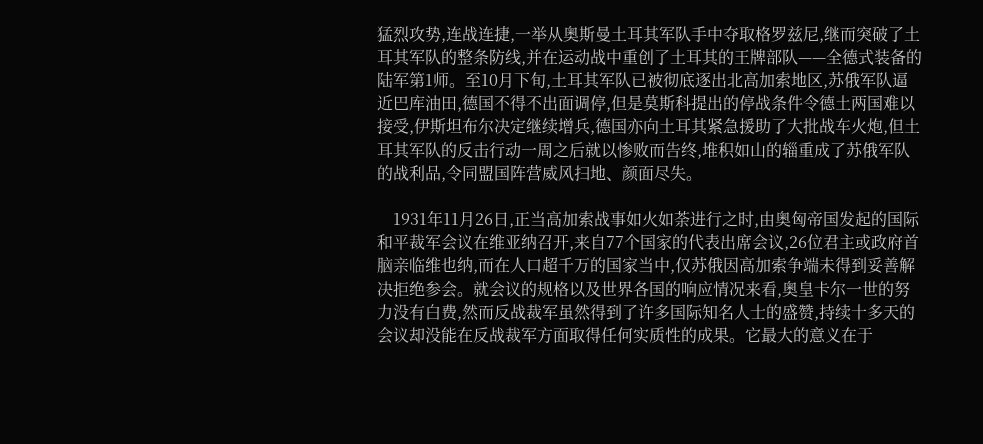猛烈攻势,连战连捷,一举从奥斯曼土耳其军队手中夺取格罗兹尼,继而突破了土耳其军队的整条防线,并在运动战中重创了土耳其的王牌部队——全德式装备的陆军第1师。至10月下旬,土耳其军队已被彻底逐出北高加索地区,苏俄军队逼近巴库油田,德国不得不出面调停,但是莫斯科提出的停战条件令德土两国难以接受,伊斯坦布尔决定继续增兵,德国亦向土耳其紧急援助了大批战车火炮,但土耳其军队的反击行动一周之后就以惨败而告终,堆积如山的辎重成了苏俄军队的战利品,令同盟国阵营威风扫地、颜面尽失。

    1931年11月26日,正当高加索战事如火如荼进行之时,由奥匈帝国发起的国际和平裁军会议在维亚纳召开,来自77个国家的代表出席会议,26位君主或政府首脑亲临维也纳,而在人口超千万的国家当中,仅苏俄因高加索争端未得到妥善解决拒绝参会。就会议的规格以及世界各国的响应情况来看,奥皇卡尔一世的努力没有白费,然而反战裁军虽然得到了许多国际知名人士的盛赞,持续十多天的会议却没能在反战裁军方面取得任何实质性的成果。它最大的意义在于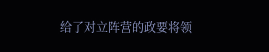给了对立阵营的政要将领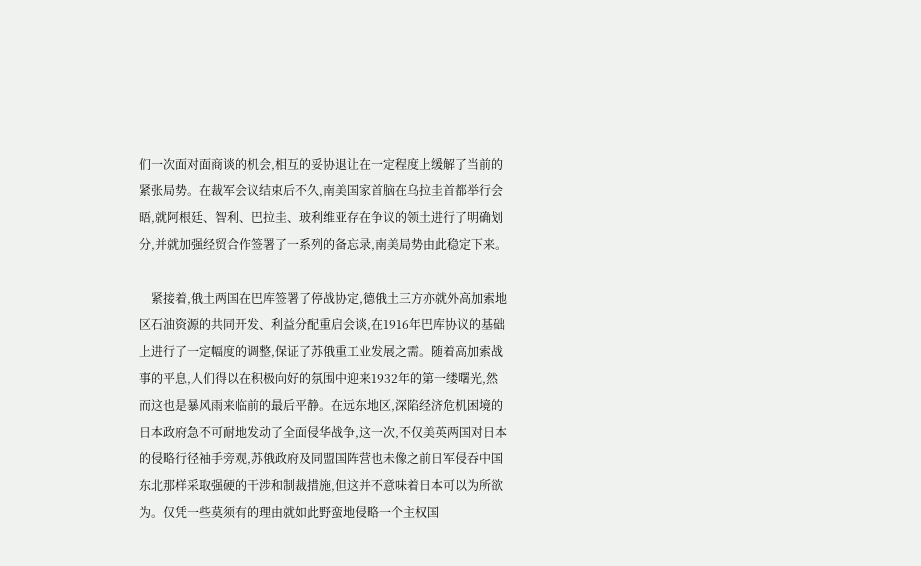们一次面对面商谈的机会,相互的妥协退让在一定程度上缓解了当前的紧张局势。在裁军会议结束后不久,南美国家首脑在乌拉圭首都举行会晤,就阿根廷、智利、巴拉圭、玻利维亚存在争议的领土进行了明确划分,并就加强经贸合作签署了一系列的备忘录,南美局势由此稳定下来。

    紧接着,俄土两国在巴库签署了停战协定,德俄土三方亦就外高加索地区石油资源的共同开发、利益分配重启会谈,在1916年巴库协议的基础上进行了一定幅度的调整,保证了苏俄重工业发展之需。随着高加索战事的平息,人们得以在积极向好的氛围中迎来1932年的第一缕曙光,然而这也是暴风雨来临前的最后平静。在远东地区,深陷经济危机困境的日本政府急不可耐地发动了全面侵华战争,这一次,不仅美英两国对日本的侵略行径袖手旁观,苏俄政府及同盟国阵营也未像之前日军侵吞中国东北那样采取强硬的干涉和制裁措施,但这并不意味着日本可以为所欲为。仅凭一些莫须有的理由就如此野蛮地侵略一个主权国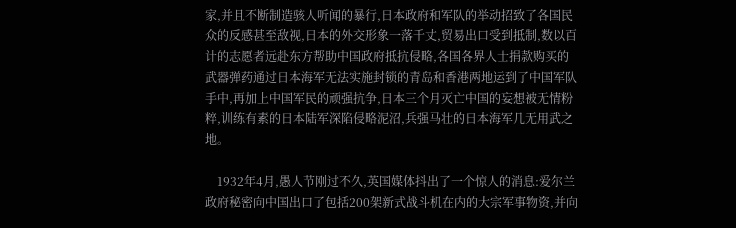家,并且不断制造骇人听闻的暴行,日本政府和军队的举动招致了各国民众的反感甚至敌视,日本的外交形象一落千丈,贸易出口受到抵制,数以百计的志愿者远赴东方帮助中国政府抵抗侵略,各国各界人士捐款购买的武器弹药通过日本海军无法实施封锁的青岛和香港两地运到了中国军队手中,再加上中国军民的顽强抗争,日本三个月灭亡中国的妄想被无情粉粹,训练有素的日本陆军深陷侵略泥沼,兵强马壮的日本海军几无用武之地。

    1932年4月,愚人节刚过不久,英国媒体抖出了一个惊人的消息:爱尔兰政府秘密向中国出口了包括200架新式战斗机在内的大宗军事物资,并向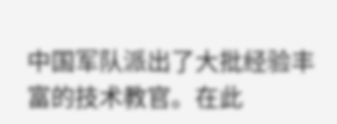中国军队派出了大批经验丰富的技术教官。在此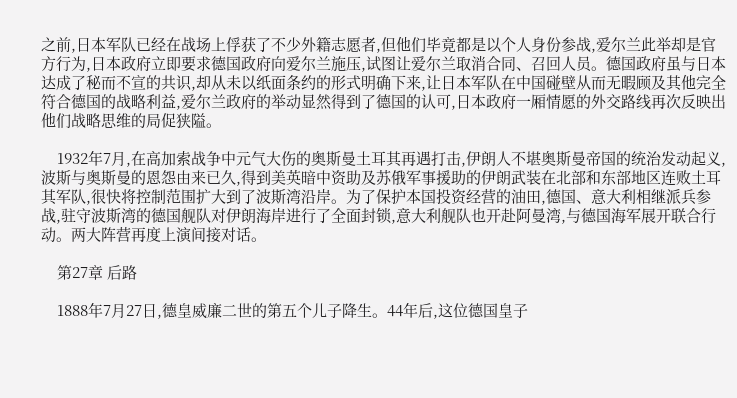之前,日本军队已经在战场上俘获了不少外籍志愿者,但他们毕竟都是以个人身份参战,爱尔兰此举却是官方行为,日本政府立即要求德国政府向爱尔兰施压,试图让爱尔兰取消合同、召回人员。德国政府虽与日本达成了秘而不宣的共识,却从未以纸面条约的形式明确下来,让日本军队在中国碰壁从而无暇顾及其他完全符合德国的战略利益,爱尔兰政府的举动显然得到了德国的认可,日本政府一厢情愿的外交路线再次反映出他们战略思维的局促狭隘。

    1932年7月,在高加索战争中元气大伤的奥斯曼土耳其再遇打击,伊朗人不堪奥斯曼帝国的统治发动起义,波斯与奥斯曼的恩怨由来已久,得到美英暗中资助及苏俄军事援助的伊朗武装在北部和东部地区连败土耳其军队,很快将控制范围扩大到了波斯湾沿岸。为了保护本国投资经营的油田,德国、意大利相继派兵参战,驻守波斯湾的德国舰队对伊朗海岸进行了全面封锁,意大利舰队也开赴阿曼湾,与德国海军展开联合行动。两大阵营再度上演间接对话。

    第27章 后路

    1888年7月27日,德皇威廉二世的第五个儿子降生。44年后,这位德国皇子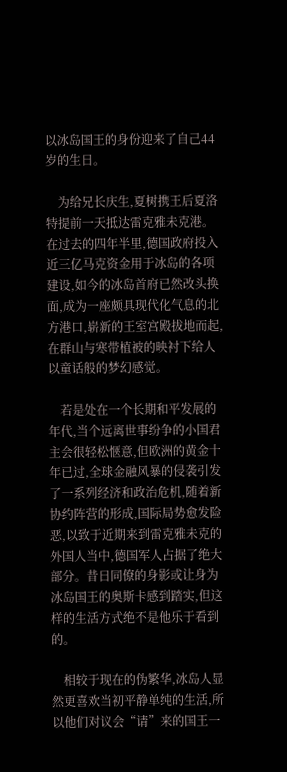以冰岛国王的身份迎来了自己44岁的生日。

    为给兄长庆生,夏树携王后夏洛特提前一天抵达雷克雅未克港。在过去的四年半里,德国政府投入近三亿马克资金用于冰岛的各项建设,如今的冰岛首府已然改头换面,成为一座颇具现代化气息的北方港口,崭新的王室宫殿拔地而起,在群山与寒带植被的映衬下给人以童话般的梦幻感觉。

    若是处在一个长期和平发展的年代,当个远离世事纷争的小国君主会很轻松惬意,但欧洲的黄金十年已过,全球金融风暴的侵袭引发了一系列经济和政治危机,随着新协约阵营的形成,国际局势愈发险恶,以致于近期来到雷克雅未克的外国人当中,德国军人占据了绝大部分。昔日同僚的身影或让身为冰岛国王的奥斯卡感到踏实,但这样的生活方式绝不是他乐于看到的。

    相较于现在的伪繁华,冰岛人显然更喜欢当初平静单纯的生活,所以他们对议会“请”来的国王一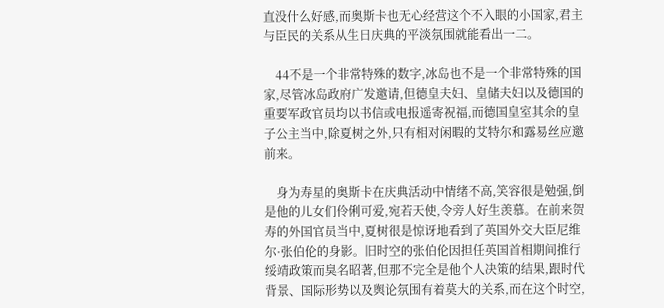直没什么好感,而奥斯卡也无心经营这个不入眼的小国家,君主与臣民的关系从生日庆典的平淡氛围就能看出一二。

    44不是一个非常特殊的数字,冰岛也不是一个非常特殊的国家,尽管冰岛政府广发邀请,但德皇夫妇、皇储夫妇以及德国的重要军政官员均以书信或电报遥寄祝福,而德国皇室其余的皇子公主当中,除夏树之外,只有相对闲暇的艾特尔和露易丝应邀前来。

    身为寿星的奥斯卡在庆典活动中情绪不高,笑容很是勉强,倒是他的儿女们伶俐可爱,宛若天使,令旁人好生羡慕。在前来贺寿的外国官员当中,夏树很是惊讶地看到了英国外交大臣尼维尔·张伯伦的身影。旧时空的张伯伦因担任英国首相期间推行绥靖政策而臭名昭著,但那不完全是他个人决策的结果,跟时代背景、国际形势以及舆论氛围有着莫大的关系,而在这个时空,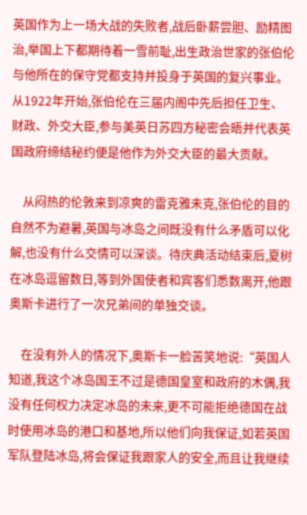英国作为上一场大战的失败者,战后卧薪尝胆、励精图治,举国上下都期待着一雪前耻,出生政治世家的张伯伦与他所在的保守党都支持并投身于英国的复兴事业。从1922年开始,张伯伦在三届内阁中先后担任卫生、财政、外交大臣,参与美英日苏四方秘密会晤并代表英国政府缔结秘约便是他作为外交大臣的最大贡献。

    从闷热的伦敦来到凉爽的雷克雅未克,张伯伦的目的自然不为避暑,英国与冰岛之间既没有什么矛盾可以化解,也没有什么交情可以深谈。待庆典活动结束后,夏树在冰岛逗留数日,等到外国使者和宾客们悉数离开,他跟奥斯卡进行了一次兄弟间的单独交谈。

    在没有外人的情况下,奥斯卡一脸苦笑地说:“英国人知道,我这个冰岛国王不过是德国皇室和政府的木偶,我没有任何权力决定冰岛的未来,更不可能拒绝德国在战时使用冰岛的港口和基地,所以他们向我保证,如若英国军队登陆冰岛,将会保证我跟家人的安全,而且让我继续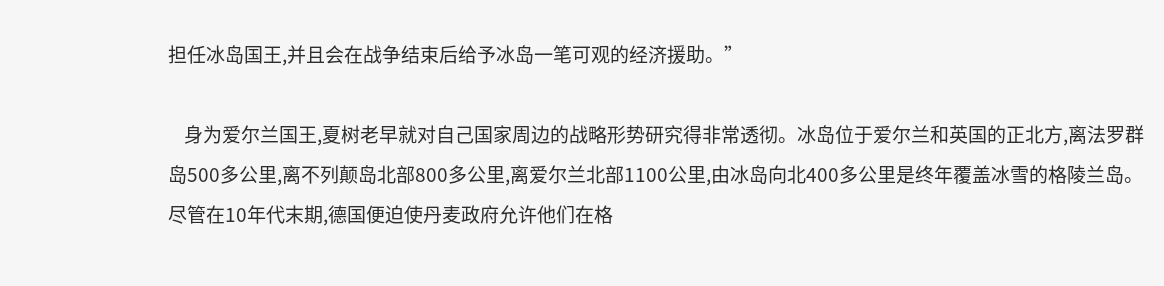担任冰岛国王,并且会在战争结束后给予冰岛一笔可观的经济援助。”

    身为爱尔兰国王,夏树老早就对自己国家周边的战略形势研究得非常透彻。冰岛位于爱尔兰和英国的正北方,离法罗群岛500多公里,离不列颠岛北部800多公里,离爱尔兰北部1100公里,由冰岛向北400多公里是终年覆盖冰雪的格陵兰岛。尽管在10年代末期,德国便迫使丹麦政府允许他们在格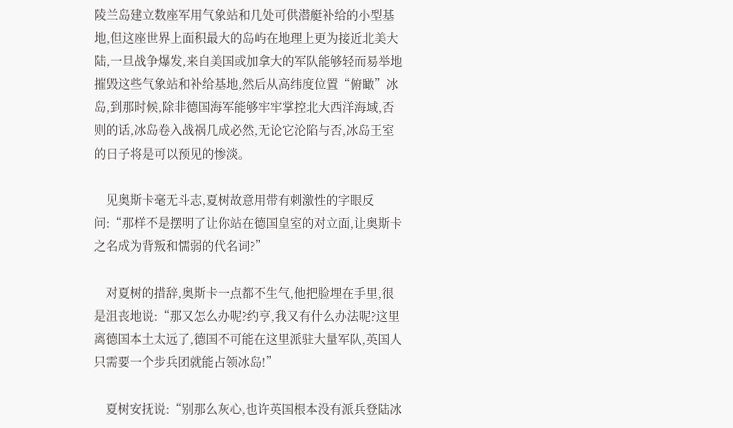陵兰岛建立数座军用气象站和几处可供潜艇补给的小型基地,但这座世界上面积最大的岛屿在地理上更为接近北美大陆,一旦战争爆发,来自美国或加拿大的军队能够轻而易举地摧毁这些气象站和补给基地,然后从高纬度位置“俯瞰”冰岛,到那时候,除非德国海军能够牢牢掌控北大西洋海域,否则的话,冰岛卷入战祸几成必然,无论它沦陷与否,冰岛王室的日子将是可以预见的惨淡。

    见奥斯卡毫无斗志,夏树故意用带有刺激性的字眼反问:“那样不是摆明了让你站在德国皇室的对立面,让奥斯卡之名成为背叛和懦弱的代名词?”

    对夏树的措辞,奥斯卡一点都不生气,他把脸埋在手里,很是沮丧地说:“那又怎么办呢?约亨,我又有什么办法呢?这里离德国本土太远了,德国不可能在这里派驻大量军队,英国人只需要一个步兵团就能占领冰岛!”

    夏树安抚说:“别那么灰心,也许英国根本没有派兵登陆冰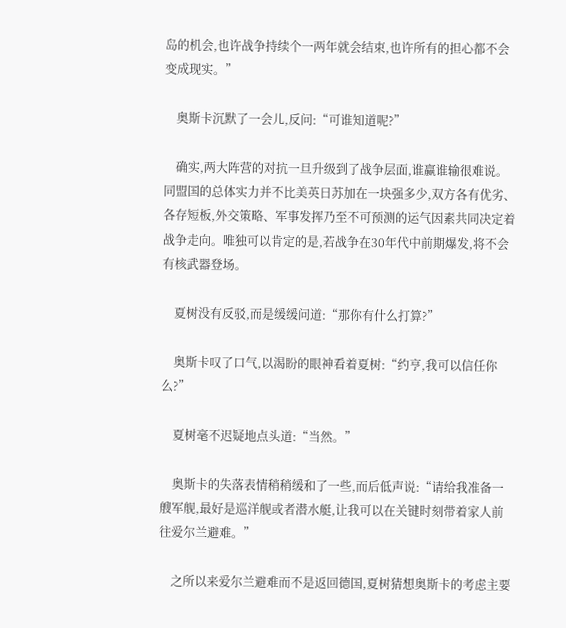岛的机会,也许战争持续个一两年就会结束,也许所有的担心都不会变成现实。”

    奥斯卡沉默了一会儿,反问:“可谁知道呢?”

    确实,两大阵营的对抗一旦升级到了战争层面,谁赢谁输很难说。同盟国的总体实力并不比美英日苏加在一块强多少,双方各有优劣、各存短板,外交策略、军事发挥乃至不可预测的运气因素共同决定着战争走向。唯独可以肯定的是,若战争在30年代中前期爆发,将不会有核武器登场。

    夏树没有反驳,而是缓缓问道:“那你有什么打算?”

    奥斯卡叹了口气,以渴盼的眼神看着夏树:“约亨,我可以信任你么?”

    夏树毫不迟疑地点头道:“当然。”

    奥斯卡的失落表情稍稍缓和了一些,而后低声说:“请给我准备一艘军舰,最好是巡洋舰或者潜水艇,让我可以在关键时刻带着家人前往爱尔兰避难。”

    之所以来爱尔兰避难而不是返回德国,夏树猜想奥斯卡的考虑主要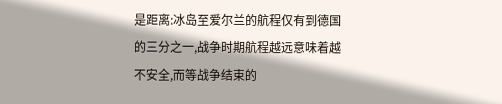是距离:冰岛至爱尔兰的航程仅有到德国的三分之一,战争时期航程越远意味着越不安全,而等战争结束的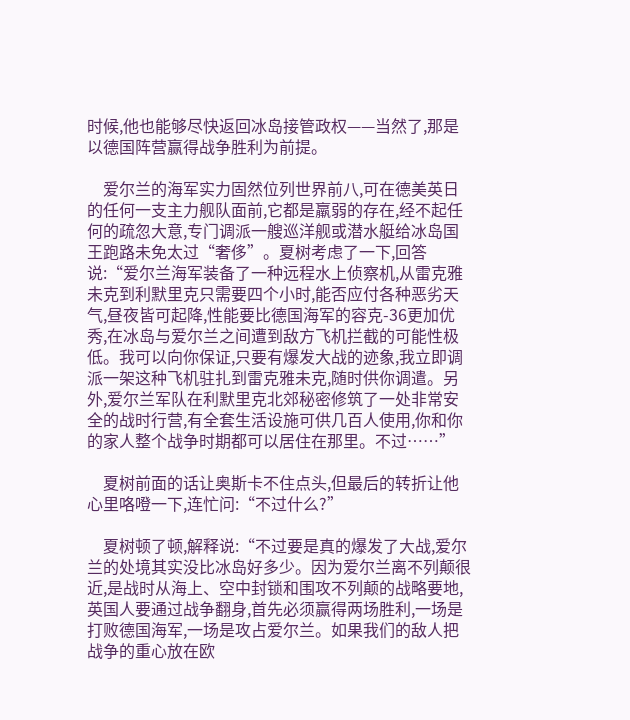时候,他也能够尽快返回冰岛接管政权——当然了,那是以德国阵营赢得战争胜利为前提。

    爱尔兰的海军实力固然位列世界前八,可在德美英日的任何一支主力舰队面前,它都是羸弱的存在,经不起任何的疏忽大意,专门调派一艘巡洋舰或潜水艇给冰岛国王跑路未免太过“奢侈”。夏树考虑了一下,回答说:“爱尔兰海军装备了一种远程水上侦察机,从雷克雅未克到利默里克只需要四个小时,能否应付各种恶劣天气,昼夜皆可起降,性能要比德国海军的容克-36更加优秀,在冰岛与爱尔兰之间遭到敌方飞机拦截的可能性极低。我可以向你保证,只要有爆发大战的迹象,我立即调派一架这种飞机驻扎到雷克雅未克,随时供你调遣。另外,爱尔兰军队在利默里克北郊秘密修筑了一处非常安全的战时行营,有全套生活设施可供几百人使用,你和你的家人整个战争时期都可以居住在那里。不过……”

    夏树前面的话让奥斯卡不住点头,但最后的转折让他心里咯噔一下,连忙问:“不过什么?”

    夏树顿了顿,解释说:“不过要是真的爆发了大战,爱尔兰的处境其实没比冰岛好多少。因为爱尔兰离不列颠很近,是战时从海上、空中封锁和围攻不列颠的战略要地,英国人要通过战争翻身,首先必须赢得两场胜利,一场是打败德国海军,一场是攻占爱尔兰。如果我们的敌人把战争的重心放在欧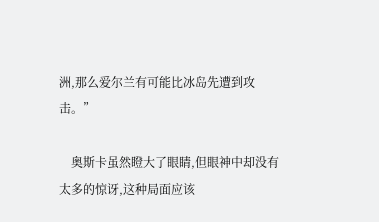洲,那么爱尔兰有可能比冰岛先遭到攻击。”

    奥斯卡虽然瞪大了眼睛,但眼神中却没有太多的惊讶,这种局面应该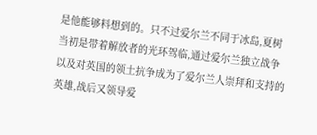是他能够料想到的。只不过爱尔兰不同于冰岛,夏树当初是带着解放者的光环驾临,通过爱尔兰独立战争以及对英国的领土抗争成为了爱尔兰人崇拜和支持的英雄,战后又领导爱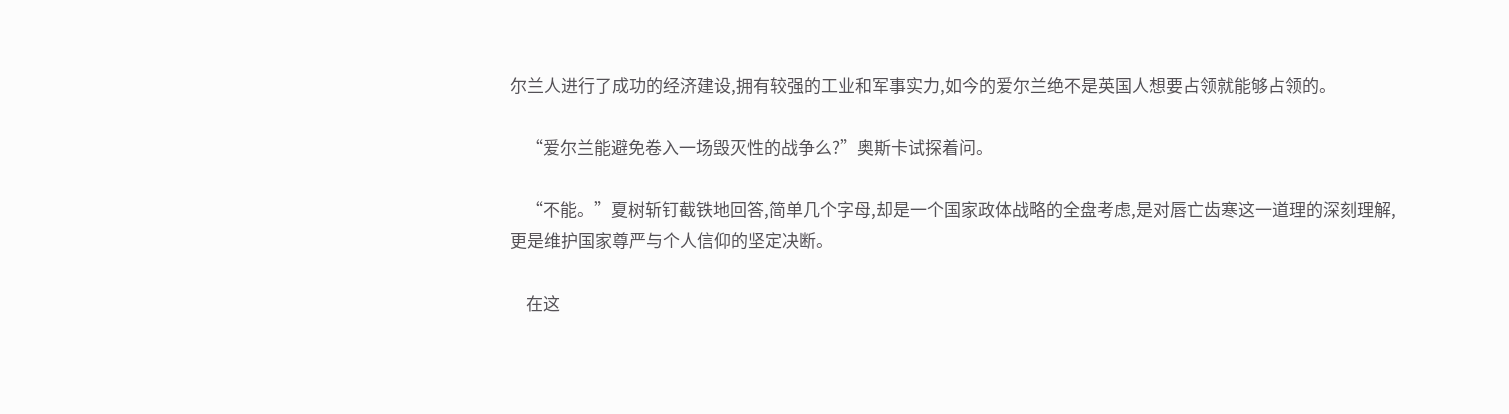尔兰人进行了成功的经济建设,拥有较强的工业和军事实力,如今的爱尔兰绝不是英国人想要占领就能够占领的。

    “爱尔兰能避免卷入一场毁灭性的战争么?”奥斯卡试探着问。

    “不能。”夏树斩钉截铁地回答,简单几个字母,却是一个国家政体战略的全盘考虑,是对唇亡齿寒这一道理的深刻理解,更是维护国家尊严与个人信仰的坚定决断。

    在这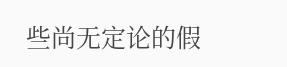些尚无定论的假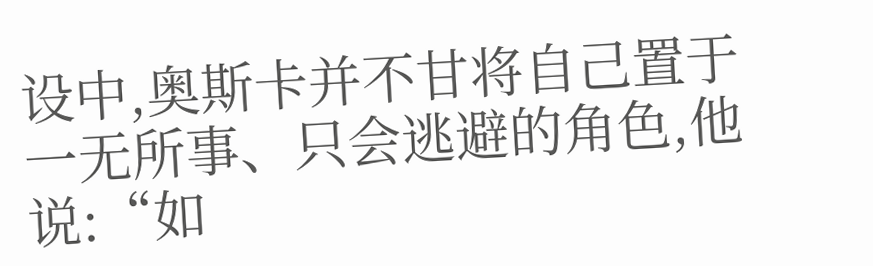设中,奥斯卡并不甘将自己置于一无所事、只会逃避的角色,他说:“如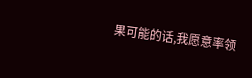果可能的话,我愿意率领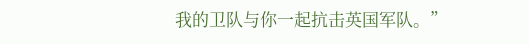我的卫队与你一起抗击英国军队。”